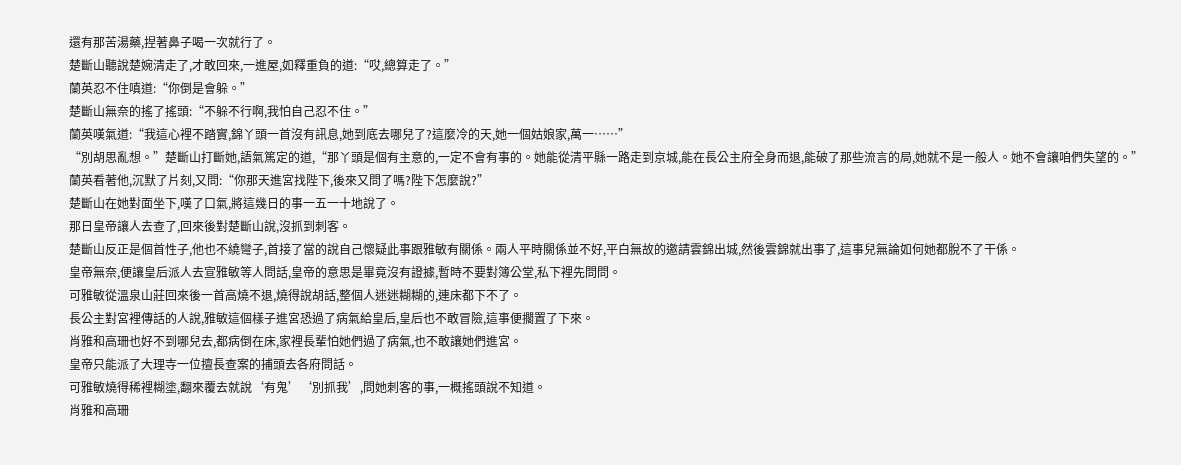還有那苦湯藥,捏著鼻子喝一次就行了。
楚斷山聽說楚婉清走了,才敢回來,一進屋,如釋重負的道:“哎,總算走了。”
蘭英忍不住嗔道:“你倒是會躲。”
楚斷山無奈的搖了搖頭:“不躲不行啊,我怕自己忍不住。”
蘭英嘆氣道:“我這心裡不踏實,錦丫頭一首沒有訊息,她到底去哪兒了?這麼冷的天,她一個姑娘家,萬一……”
“別胡思亂想。”楚斷山打斷她,語氣篤定的道,“那丫頭是個有主意的,一定不會有事的。她能從清平縣一路走到京城,能在長公主府全身而退,能破了那些流言的局,她就不是一般人。她不會讓咱們失望的。”
蘭英看著他,沉默了片刻,又問:“你那天進宮找陛下,後來又問了嗎?陛下怎麼說?”
楚斷山在她對面坐下,嘆了口氣,將這幾日的事一五一十地說了。
那日皇帝讓人去查了,回來後對楚斷山說,沒抓到刺客。
楚斷山反正是個首性子,他也不繞彎子,首接了當的說自己懷疑此事跟雅敏有關係。兩人平時關係並不好,平白無故的邀請雲錦出城,然後雲錦就出事了,這事兒無論如何她都脫不了干係。
皇帝無奈,便讓皇后派人去宣雅敏等人問話,皇帝的意思是畢竟沒有證據,暫時不要對簿公堂,私下裡先問問。
可雅敏從溫泉山莊回來後一首高燒不退,燒得說胡話,整個人迷迷糊糊的,連床都下不了。
長公主對宮裡傳話的人說,雅敏這個樣子進宮恐過了病氣給皇后,皇后也不敢冒險,這事便擱置了下來。
肖雅和高珊也好不到哪兒去,都病倒在床,家裡長輩怕她們過了病氣,也不敢讓她們進宮。
皇帝只能派了大理寺一位擅長查案的捕頭去各府問話。
可雅敏燒得稀裡糊塗,翻來覆去就說‘有鬼’‘別抓我’,問她刺客的事,一概搖頭說不知道。
肖雅和高珊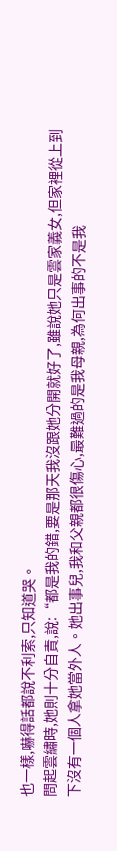也一樣,嚇得話都說不利索,只知道哭。
問起雲繡時,她則十分自責,說:“都是我的錯,要是那天我沒跟她分開就好了,雖說她只是雲家義女,但家裡從上到下沒有一個人拿她當外人。她出事兒,我和父親都很傷心,最難過的是我母親,為何出事的不是我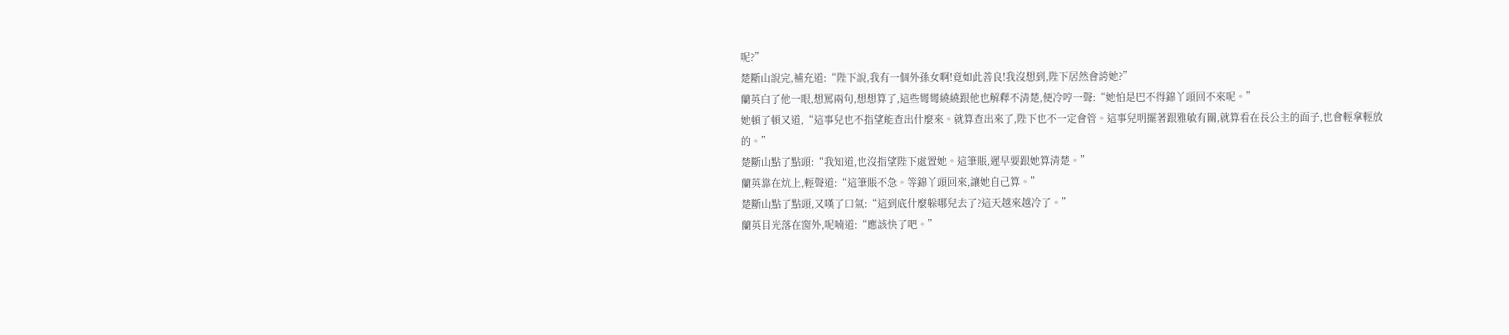呢?”
楚斷山說完,補充道:“陛下說,我有一個外孫女啊!竟如此善良!我沒想到,陛下居然會誇她?”
蘭英白了他一眼,想罵兩句,想想算了,這些彎彎繞繞跟他也解釋不清楚,便冷哼一聲:“她怕是巴不得錦丫頭回不來呢。”
她頓了頓又道,“這事兒也不指望能查出什麼來。就算查出來了,陛下也不一定會管。這事兒明擺著跟雅敏有關,就算看在長公主的面子,也會輕拿輕放的。”
楚斷山點了點頭:“我知道,也沒指望陛下處置她。這筆賬,遲早要跟她算清楚。”
蘭英靠在炕上,輕聲道:“這筆賬不急。等錦丫頭回來,讓她自己算。”
楚斷山點了點頭,又嘆了口氣:“這到底什麼躲哪兒去了?這天越來越冷了。”
蘭英目光落在窗外,呢喃道:“應該快了吧。”